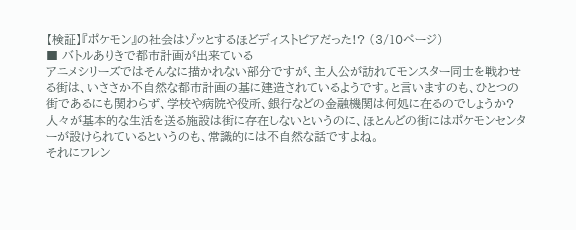【検証】『ポケモン』の社会はゾッとするほどディストピアだった!? (3/10ページ)
■ バトルありきで都市計画が出来ている
アニメシリーズではそんなに描かれない部分ですが、主人公が訪れてモンスター同士を戦わせる街は、いささか不自然な都市計画の基に建造されているようです。と言いますのも、ひとつの街であるにも関わらず、学校や病院や役所、銀行などの金融機関は何処に在るのでしょうか?
人々が基本的な生活を送る施設は街に存在しないというのに、ほとんどの街にはポケモンセンターが設けられているというのも、常識的には不自然な話ですよね。
それにフレン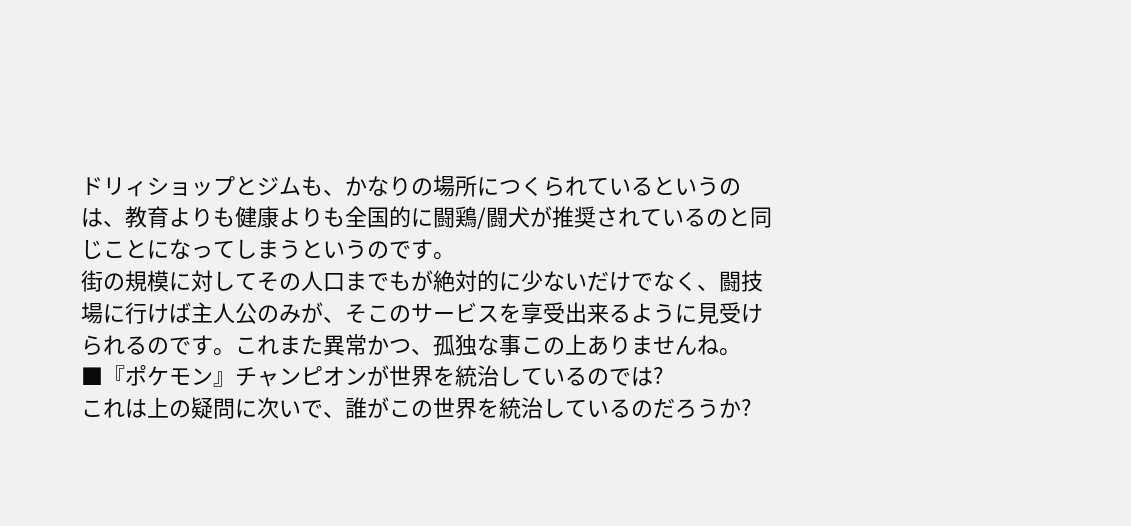ドリィショップとジムも、かなりの場所につくられているというのは、教育よりも健康よりも全国的に闘鶏/闘犬が推奨されているのと同じことになってしまうというのです。
街の規模に対してその人口までもが絶対的に少ないだけでなく、闘技場に行けば主人公のみが、そこのサービスを享受出来るように見受けられるのです。これまた異常かつ、孤独な事この上ありませんね。
■『ポケモン』チャンピオンが世界を統治しているのでは?
これは上の疑問に次いで、誰がこの世界を統治しているのだろうか?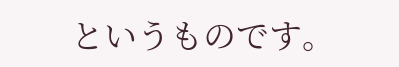というものです。